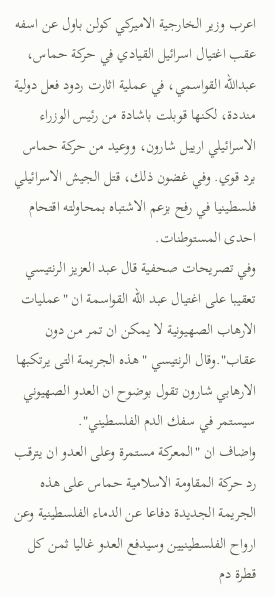اعرب وزير الخارجية الاميركي كولن باول عن اسفه عقب اغتيال اسرائيل القيادي في حركة حماس، عبدالله القواسمي، في عملية اثارت ردود فعل دولية منددة، لكنها قوبلت باشادة من رئيس الوزراء الاسرائيلي ارييل شارون، ووعيد من حركة حماس برد قوي. وفي غضون ذلك، قتل الجيش الاسرائيلي فلسطينيا في رفح بزعم الاشتباه بمحاولته اقتحام احدى المستوطنات.
وفي تصريحات صحفية قال عبد العزيز الرنتيسي تعقيبا على اغتيال عبد الله القواسمة ان "عمليات الارهاب الصهيونية لا يمكن ان تمر من دون عقاب".وقال الرنتيسي "هذه الجريمة التى يرتكبها الارهابي شارون تقول بوضوح ان العدو الصهيوني سيستمر في سفك الدم الفلسطيني".
واضاف ان "المعركة مستمرة وعلى العدو ان يترقب رد حركة المقاومة الاسلامية حماس على هذه الجريمة الجديدة دفاعا عن الدماء الفلسطينية وعن ارواح الفلسطينيين وسيدفع العدو غاليا ثمن كل قطرة دم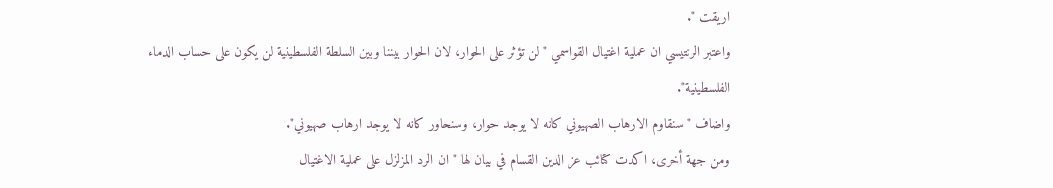اريقت ".
واعتبر الرنتيسي ان عملية اغتيال القواسمي "لن تؤثر على الحوار، لان الحوار بيننا وبين السلطة الفلسطينية لن يكون على حساب الدماء الفلسطينية".
واضاف "سنقاوم الارهاب الصهيوني كانه لا يوجد حوار، وسنحاور كانه لا يوجد ارهاب صهيوني".
ومن جهة أخرى، اكدت كتائب عز الدين القسام في بيان لها "ان الرد المزلزل على عملية الاغتيال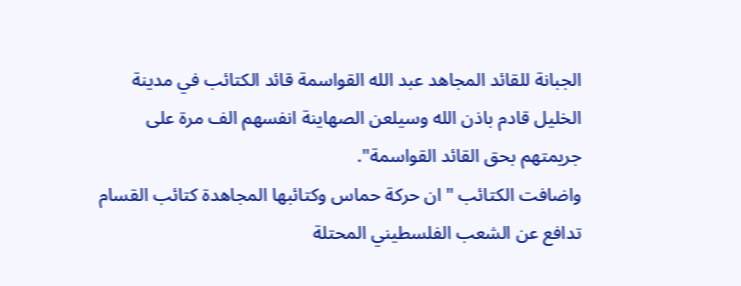الجبانة للقائد المجاهد عبد الله القواسمة قائد الكتائب في مدينة الخليل قادم باذن الله وسيلعن الصهاينة انفسهم الف مرة على جريمتهم بحق القائد القواسمة".
واضافت الكتائب "ان حركة حماس وكتائبها المجاهدة كتائب القسام تدافع عن الشعب الفلسطيني المحتلة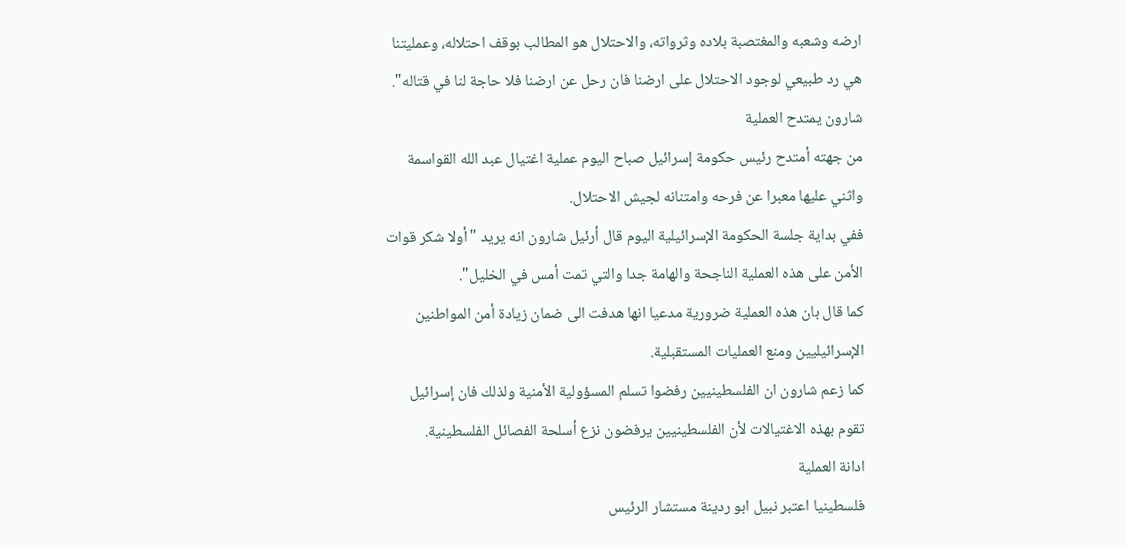ارضه وشعبه والمغتصبة بلاده وثرواته، والاحتلال هو المطالب بوقف احتلاله، وعمليتنا هي رد طبيعي لوجود الاحتلال على ارضنا فان رحل عن ارضنا فلا حاجة لنا في قتاله".
شارون يمتدح العملية
من جهته أمتدح رئيس حكومة إسرائيل صباح اليوم عملية اغتيال عبد الله القواسمة واثني عليها معبرا عن فرحه وامتنانه لجيش الاحتلال.
ففي بداية جلسة الحكومة الإسرائيلية اليوم قال أرئيل شارون انه يريد "أولا شكر قوات الأمن على هذه العملية الناجحة والهامة جدا والتي تمت أمس في الخليل".
كما قال بان هذه العملية ضرورية مدعيا انها هدفت الى ضمان زيادة أمن المواطنين الإسرائيليين ومنع العمليات المستقبلية.
كما زعم شارون ان الفلسطينيين رفضوا تسلم المسؤولية الأمنية ولذلك فان إسرائيل تقوم بهذه الاغتيالات لأن الفلسطينيين يرفضون نزع أسلحة الفصائل الفلسطينية.
ادانة العملية
فلسطينيا اعتبر نبيل ابو ردينة مستشار الرئيس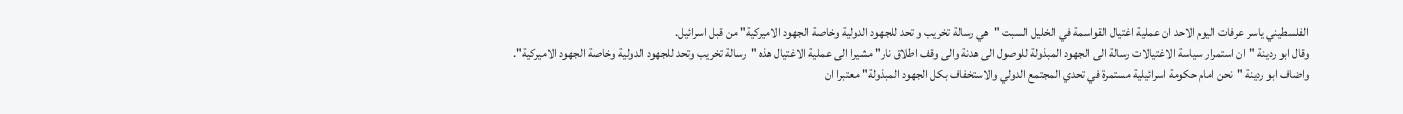الفلسطيني ياسر عرفات اليوم الاحد ان عملية اغتيال القواسمة في الخليل السبت "هي رسالة تخريب و تحد للجهود الدولية وخاصة الجهود الاميركية" من قبل اسرائيل.
وقال ابو ردينة "ان استمرار سياسة الاغتيالات رسالة الى الجهود المبذولة للوصول الى هدنة والى وقف اطلاق نار" مشيرا الى عملية الاغتيال هذه "رسالة تخريب وتحد للجهود الدولية وخاصة الجهود الاميركية".
واضاف ابو ردينة "نحن امام حكومة اسرائيلية مستمرة في تحدي المجتمع الدولي والاستخفاف بكل الجهود المبذولة" معتبرا ان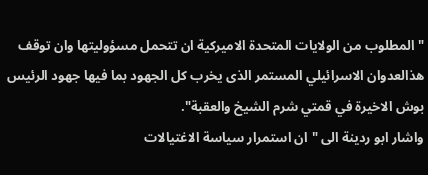"المطلوب من الولايات المتحدة الاميركية ان تتحمل مسؤوليتها وان توقف هذالعدوان الاسرائيلي المستمر الذى يخرب كل الجهود بما فيها جهود الرئيس بوش الاخيرة في قمتي شرم الشيخ والعقبة".
واشار ابو ردينة الى "ان استمرار سياسة الاغتيالات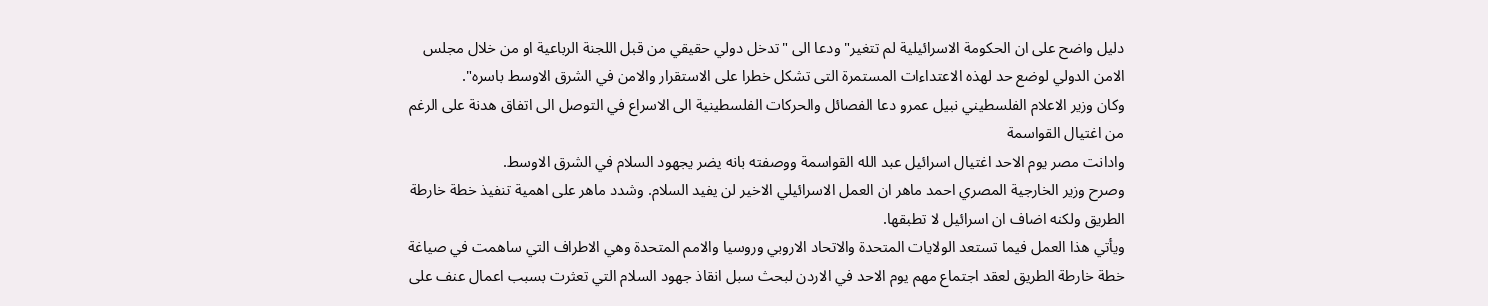دليل واضح على ان الحكومة الاسرائيلية لم تتغير" ودعا الى "تدخل دولي حقيقي من قبل اللجنة الرباعية او من خلال مجلس الامن الدولي لوضع حد لهذه الاعتداءات المستمرة التى تشكل خطرا على الاستقرار والامن في الشرق الاوسط باسره".
وكان وزير الاعلام الفلسطيني نبيل عمرو دعا الفصائل والحركات الفلسطينية الى الاسراع في التوصل الى اتفاق هدنة على الرغم من اغتيال القواسمة
وادانت مصر يوم الاحد اغتيال اسرائيل عبد الله القواسمة ووصفته بانه يضر يجهود السلام في الشرق الاوسط.
وصرح وزير الخارجية المصري احمد ماهر ان العمل الاسرائيلي الاخير لن يفيد السلام. وشدد ماهر على اهمية تنفيذ خطة خارطة الطريق ولكنه اضاف ان اسرائيل لا تطبقها.
ويأتي هذا العمل فيما تستعد الولايات المتحدة والاتحاد الاروبي وروسيا والامم المتحدة وهي الاطراف التي ساهمت في صياغة خطة خارطة الطريق لعقد اجتماع مهم يوم الاحد في الاردن لبحث سبل انقاذ جهود السلام التي تعثرت بسبب اعمال عنف على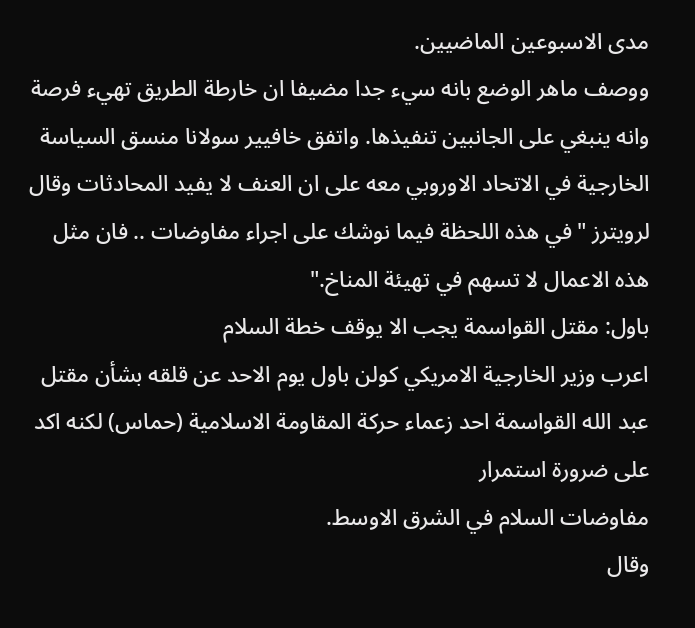مدى الاسبوعين الماضيين.
ووصف ماهر الوضع بانه سيء جدا مضيفا ان خارطة الطريق تهيء فرصة وانه ينبغي على الجانبين تنفيذها. واتفق خافيير سولانا منسق السياسة الخارجية في الاتحاد الاوروبي معه على ان العنف لا يفيد المحادثات وقال لرويترز "في هذه اللحظة فيما نوشك على اجراء مفاوضات .. فان مثل هذه الاعمال لا تسهم في تهيئة المناخ."
باول: مقتل القواسمة يجب الا يوقف خطة السلام
اعرب وزير الخارجية الامريكي كولن باول يوم الاحد عن قلقه بشأن مقتل عبد الله القواسمة احد زعماء حركة المقاومة الاسلامية (حماس) لكنه اكد على ضرورة استمرار
مفاوضات السلام في الشرق الاوسط.
وقال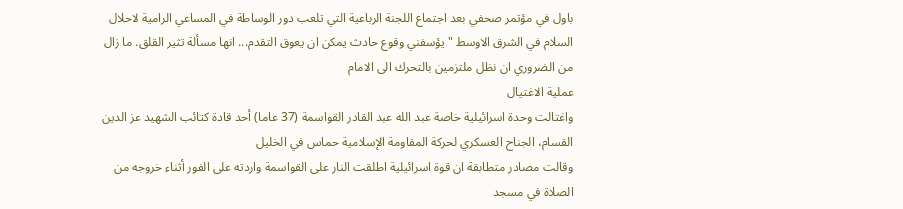باول في مؤتمر صحفي بعد اجتماع اللجنة الرباعية التي تلعب دور الوساطة في المساعي الرامية لاحلال السلام في الشرق الاوسط "يؤسفني وقوع حادث يمكن ان يعوق التقدم... انها مسألة تثير القلق. ما زال من الضروري ان نظل ملتزمين بالتحرك الى الامام
عملية الاغتيال
واغتالت وحدة اسرائيلية خاصة عبد الله عبد القادر القواسمة (37 عاما) أحد قادة كتائب الشهيد عز الدين القسام، الجناح العسكري لحركة المقاومة الإسلامية حماس في الخليل
وقالت مصادر متطابقة ان قوة اسرائيلية اطلقت النار على القواسمة واردته على الفور أثناء خروجه من الصلاة في مسجد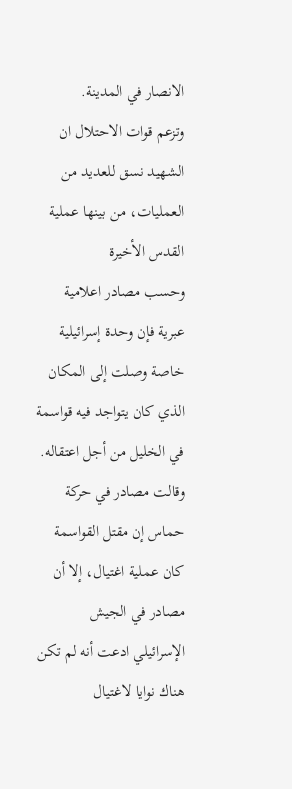الانصار في المدينة.
وتزعم قوات الاحتلال ان الشهيد نسق للعديد من العمليات، من بينها عملية القدس الأخيرة
وحسب مصادر اعلامية عبرية فإن وحدة إسرائيلية خاصة وصلت إلى المكان الذي كان يتواجد فيه قواسمة في الخليل من أجل اعتقاله.
وقالت مصادر في حركة حماس إن مقتل القواسمة كان عملية اغتيال، إلا أن مصادر في الجيش الإسرائيلي ادعت أنه لم تكن هناك نوايا لاغتيال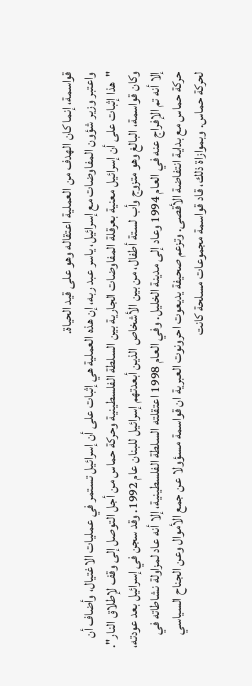قواسمة، إنما كان الهدف من العملية اعتقاله وهو على قيد الحياة.
واعتبر وزير شؤون المفاوضات مع إسرائيل، ياسر عبد ربه، إن هذه العملية هي إثبات على أن إسرائيل تستمر في عمليات الاغتيال، وأضاف أن "هذا إثبات على أن إسرائيل معنية بعرقلة المفاوضات الجارية بين السلطة الفلسطينية وحركة حماس من أجل التوصل إلى وقف لإطلاق النار".
وكان قواسمة، البالغ وهو متزوج وأب لستة أطفال، من بين الأشخاص الذين أبعدتهم إسرائيل للبنان عام 1992. وقد سجن في إسرائيل بعد عودته، إلا أنه تم الإفراج عنه في العام 1994 وعاد إلى مدينة الخليل. وفي العام 1998 اعتقلته السلطة الفلسطينية، إلا أنه عاد لمزاولة نشاطاته في حركة حماس مع بداية انتفاضة الأقصى. وتزعم صحيفة يديعوت احرونوت العبرية ان قواسمة مسؤولا عن جمع الأموال وعن الجناح السياسي لحركة حماس. وبموازاة ذلك، قاد قواسمة مجموعات مسلحة كانت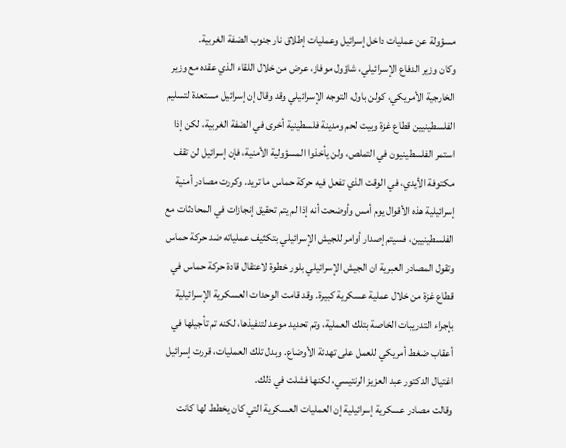مسؤولة عن عمليات داخل إسرائيل وعمليات إطلاق نار جنوب الضفة الغربية.
وكان وزير الدفاع الإسرائيلي، شاؤول موفاز، عرض من خلال اللقاء الذي عقده مع وزير الخارجية الأمريكي، كولن باول، التوجه الإسرائيلي وقد وقال إن إسرائيل مستعدة لتسليم الفلسطينيين قطاع غزة وبيت لحم ومدينة فلسطينية أخرى في الضفة الغربية، لكن إذا استمر الفلسطينيون في التملص، ولن يأخذوا المسؤولية الأمنية، فإن إسرائيل لن تقف مكتوفة الأيدي، في الوقت الذي تفعل فيه حركة حماس ما تريد. وكررت مصادر أمنية إسرائيلية هذه الأقوال يوم أمس وأوضحت أنه إذا لم يتم تحقيق إنجازات في المحادثات مع الفلسطينيين، فسيتم إصدار أوامر للجيش الإسرائيلي بتكثيف عملياته ضد حركة حماس
وتقول المصادر العبرية ان الجيش الإسرائيلي بلور خطوة لاعتقال قادة حركة حماس في قطاع غزة من خلال عملية عسكرية كبيرة. وقد قامت الوحدات العسكرية الإسرائيلية بإجراء التدريبات الخاصة بتلك العملية، وتم تحديد موعد لتنفيذها، لكنه تم تأجيلها في أعقاب ضغط أمريكي للعمل على تهدئة الأوضاع. وبدل تلك العمليات، قررت إسرائيل اغتيال الدكتور عبد العزيز الرنتيسي، لكنها فشلت في ذلك.
وقالت مصادر عسكرية إسرائيلية إن العمليات العسكرية التي كان يخطط لها كانت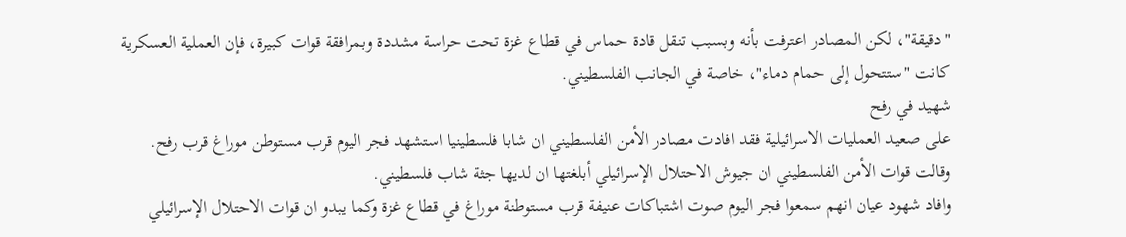"دقيقة"، لكن المصادر اعترفت بأنه وبسبب تنقل قادة حماس في قطاع غزة تحت حراسة مشددة وبمرافقة قوات كبيرة، فإن العملية العسكرية كانت "ستتحول إلى حمام دماء"، خاصة في الجانب الفلسطيني.
شهيد في رفح
على صعيد العمليات الاسرائيلية فقد افادت مصادر الأمن الفلسطيني ان شابا فلسطينيا استشهد فجر اليوم قرب مستوطن موراغ قرب رفح.
وقالت قوات الأمن الفلسطيني ان جيوش الاحتلال الإسرائيلي أبلغتها ان لديها جثة شاب فلسطيني.
وافاد شهود عيان انهم سمعوا فجر اليوم صوت اشتباكات عنيفة قرب مستوطنة موراغ في قطاع غزة وكما يبدو ان قوات الاحتلال الإسرائيلي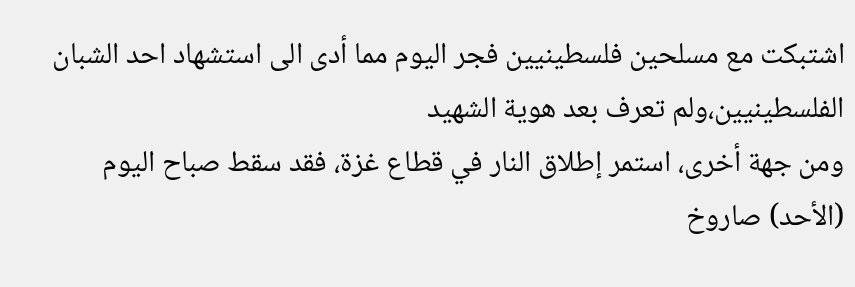اشتبكت مع مسلحين فلسطينيين فجر اليوم مما أدى الى استشهاد احد الشبان الفلسطينيين،ولم تعرف بعد هوية الشهيد
ومن جهة أخرى، استمر إطلاق النار في قطاع غزة، فقد سقط صباح اليوم (الأحد) صاروخ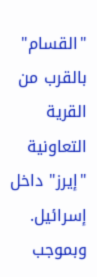"القسام" بالقرب من القرية التعاونية "إيرز" داخل إسرائيل. وبموجب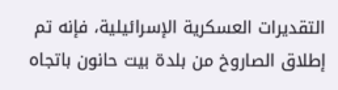التقديرات العسكرية الإسرائيلية، فإنه تم إطلاق الصاروخ من بلدة بيت حانون باتجاه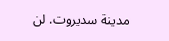مدينة سديروت. لن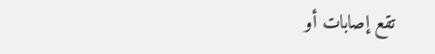تقع إصابات أو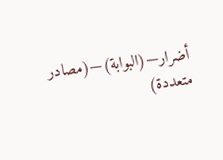أضرار—(البوابة)—(مصادر متعددة)